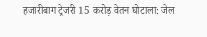हजारीबाग ट्रेजरी 15 करोड़ वेतन घोटाला: जेल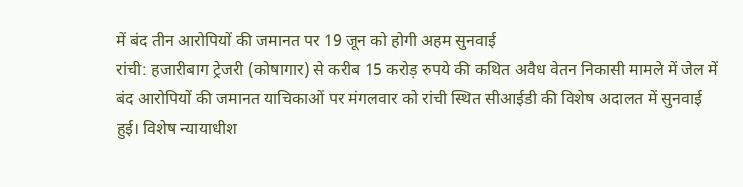में बंद तीन आरोपियों की जमानत पर 19 जून को होगी अहम सुनवाई
रांची: हजारीबाग ट्रेजरी (कोषागार) से करीब 15 करोड़ रुपये की कथित अवैध वेतन निकासी मामले में जेल में बंद आरोपियों की जमानत याचिकाओं पर मंगलवार को रांची स्थित सीआईडी की विशेष अदालत में सुनवाई हुई। विशेष न्यायाधीश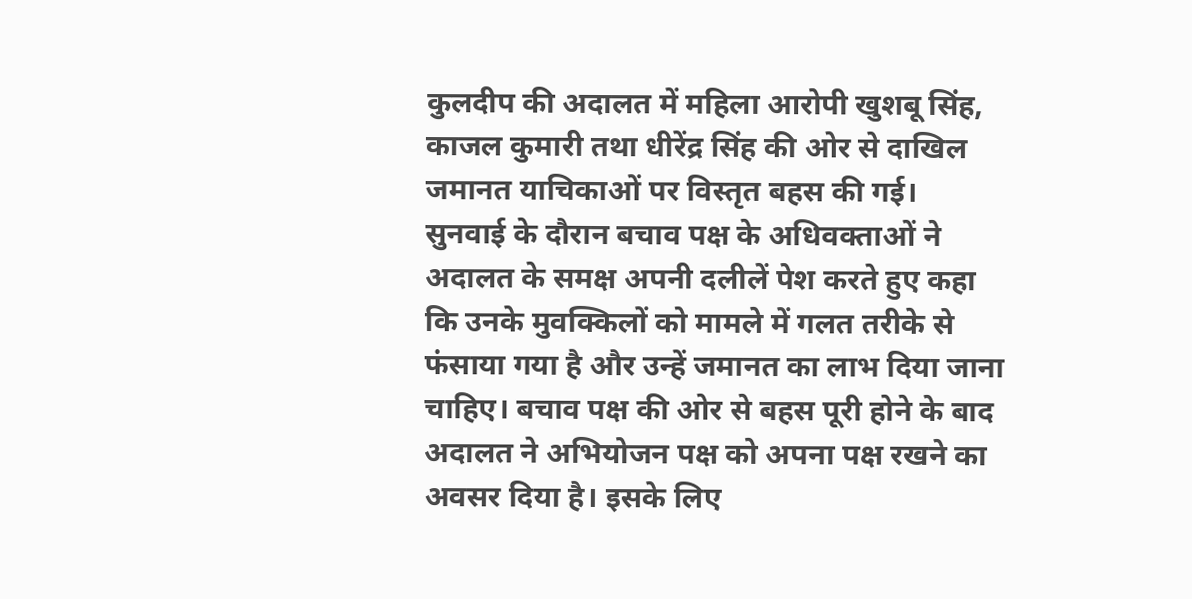कुलदीप की अदालत में महिला आरोपी खुशबू सिंह, काजल कुमारी तथा धीरेंद्र सिंह की ओर से दाखिल जमानत याचिकाओं पर विस्तृत बहस की गई।
सुनवाई के दौरान बचाव पक्ष के अधिवक्ताओं ने अदालत के समक्ष अपनी दलीलें पेश करते हुए कहा कि उनके मुवक्किलों को मामले में गलत तरीके से फंसाया गया है और उन्हें जमानत का लाभ दिया जाना चाहिए। बचाव पक्ष की ओर से बहस पूरी होने के बाद अदालत ने अभियोजन पक्ष को अपना पक्ष रखने का अवसर दिया है। इसके लिए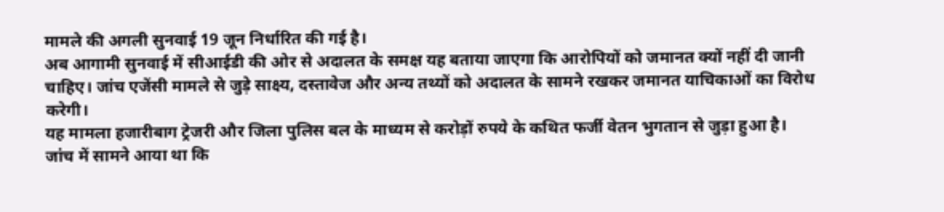मामले की अगली सुनवाई 19 जून निर्धारित की गई है।
अब आगामी सुनवाई में सीआईडी की ओर से अदालत के समक्ष यह बताया जाएगा कि आरोपियों को जमानत क्यों नहीं दी जानी चाहिए। जांच एजेंसी मामले से जुड़े साक्ष्य, दस्तावेज और अन्य तथ्यों को अदालत के सामने रखकर जमानत याचिकाओं का विरोध करेगी।
यह मामला हजारीबाग ट्रेजरी और जिला पुलिस बल के माध्यम से करोड़ों रुपये के कथित फर्जी वेतन भुगतान से जुड़ा हुआ है। जांच में सामने आया था कि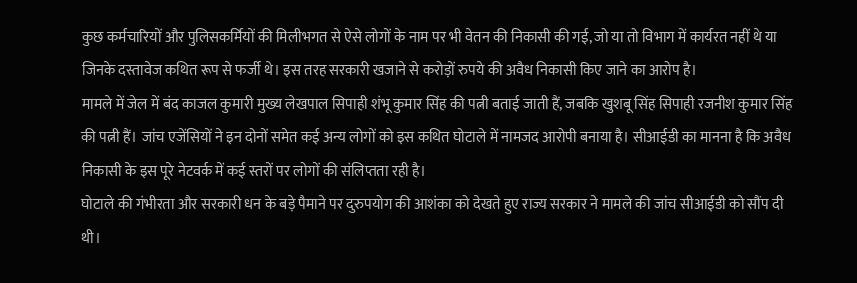कुछ कर्मचारियों और पुलिसकर्मियों की मिलीभगत से ऐसे लोगों के नाम पर भी वेतन की निकासी की गई, जो या तो विभाग में कार्यरत नहीं थे या जिनके दस्तावेज कथित रूप से फर्जी थे। इस तरह सरकारी खजाने से करोड़ों रुपये की अवैध निकासी किए जाने का आरोप है।
मामले में जेल में बंद काजल कुमारी मुख्य लेखपाल सिपाही शंभू कुमार सिंह की पत्नी बताई जाती हैं, जबकि खुशबू सिंह सिपाही रजनीश कुमार सिंह की पत्नी हैं। जांच एजेंसियों ने इन दोनों समेत कई अन्य लोगों को इस कथित घोटाले में नामजद आरोपी बनाया है। सीआईडी का मानना है कि अवैध निकासी के इस पूरे नेटवर्क में कई स्तरों पर लोगों की संलिप्तता रही है।
घोटाले की गंभीरता और सरकारी धन के बड़े पैमाने पर दुरुपयोग की आशंका को देखते हुए राज्य सरकार ने मामले की जांच सीआईडी को सौंप दी थी।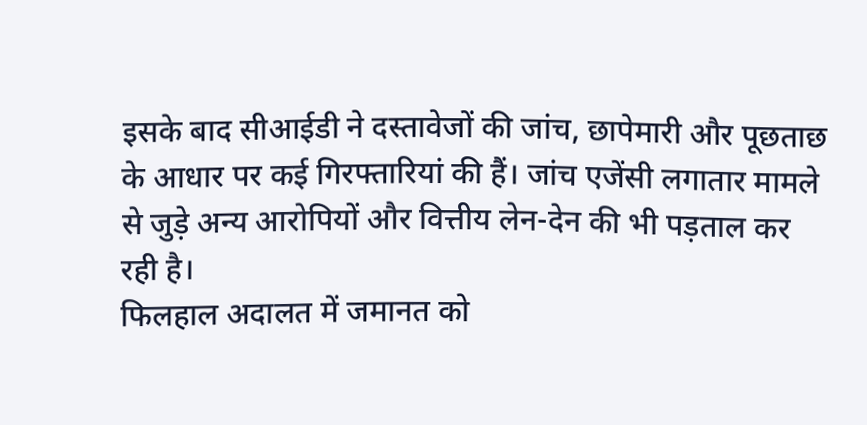इसके बाद सीआईडी ने दस्तावेजों की जांच, छापेमारी और पूछताछ के आधार पर कई गिरफ्तारियां की हैं। जांच एजेंसी लगातार मामले से जुड़े अन्य आरोपियों और वित्तीय लेन-देन की भी पड़ताल कर रही है।
फिलहाल अदालत में जमानत को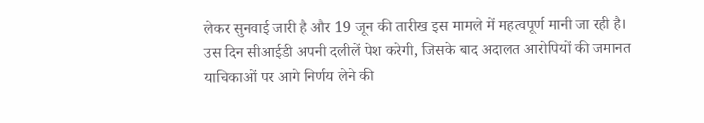लेकर सुनवाई जारी है और 19 जून की तारीख इस मामले में महत्वपूर्ण मानी जा रही है। उस दिन सीआईडी अपनी दलीलें पेश करेगी, जिसके बाद अदालत आरोपियों की जमानत याचिकाओं पर आगे निर्णय लेने की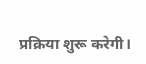प्रक्रिया शुरू करेगी।